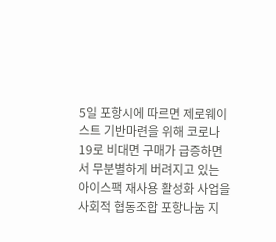5일 포항시에 따르면 제로웨이스트 기반마련을 위해 코로나19로 비대면 구매가 급증하면서 무분별하게 버려지고 있는 아이스팩 재사용 활성화 사업을 사회적 협동조합 포항나눔 지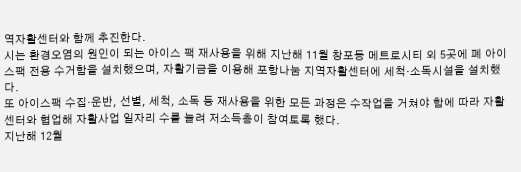역자활센터와 함께 추진한다.
시는 환경오염의 원인이 되는 아이스 팩 재사용을 위해 지난해 11월 창포동 메트로시티 외 5곳에 폐 아이스팩 전용 수거함을 설치했으며, 자활기금을 이용해 포항나눔 지역자활센터에 세척·소독시설을 설치했다.
또 아이스팩 수집·운반, 선별, 세척, 소독 등 재사용을 위한 모든 과정은 수작업을 거쳐야 함에 따라 자활센터와 협업해 자활사업 일자리 수를 늘려 저소득층이 참여토록 했다.
지난해 12월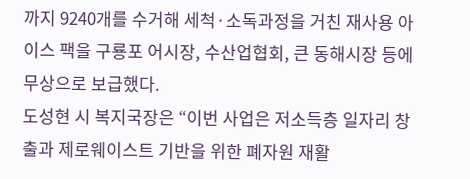까지 9240개를 수거해 세척·소독과정을 거친 재사용 아이스 팩을 구룡포 어시장, 수산업협회, 큰 동해시장 등에 무상으로 보급했다.
도성현 시 복지국장은 “이번 사업은 저소득층 일자리 창출과 제로웨이스트 기반을 위한 폐자원 재활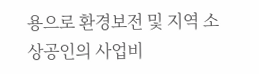용으로 환경보전 및 지역 소상공인의 사업비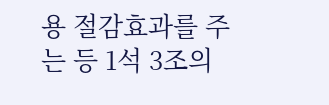용 절감효과를 주는 등 1석 3조의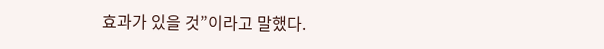효과가 있을 것”이라고 말했다.